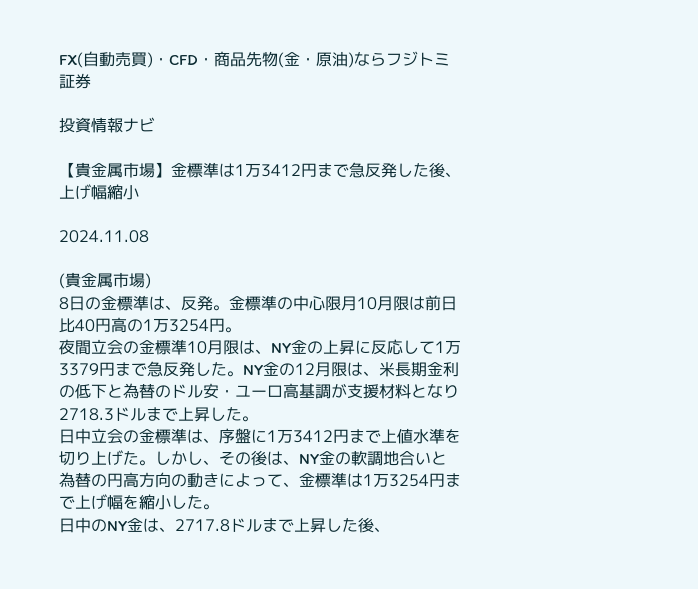FX(自動売買)・CFD・商品先物(金・原油)ならフジトミ証券

投資情報ナビ

【貴金属市場】金標準は1万3412円まで急反発した後、上げ幅縮小

2024.11.08

(貴金属市場)
8日の金標準は、反発。金標準の中心限月10月限は前日比40円高の1万3254円。
夜間立会の金標準10月限は、NY金の上昇に反応して1万3379円まで急反発した。NY金の12月限は、米長期金利の低下と為替のドル安・ユーロ高基調が支援材料となり2718.3ドルまで上昇した。
日中立会の金標準は、序盤に1万3412円まで上値水準を切り上げた。しかし、その後は、NY金の軟調地合いと為替の円高方向の動きによって、金標準は1万3254円まで上げ幅を縮小した。
日中のNY金は、2717.8ドルまで上昇した後、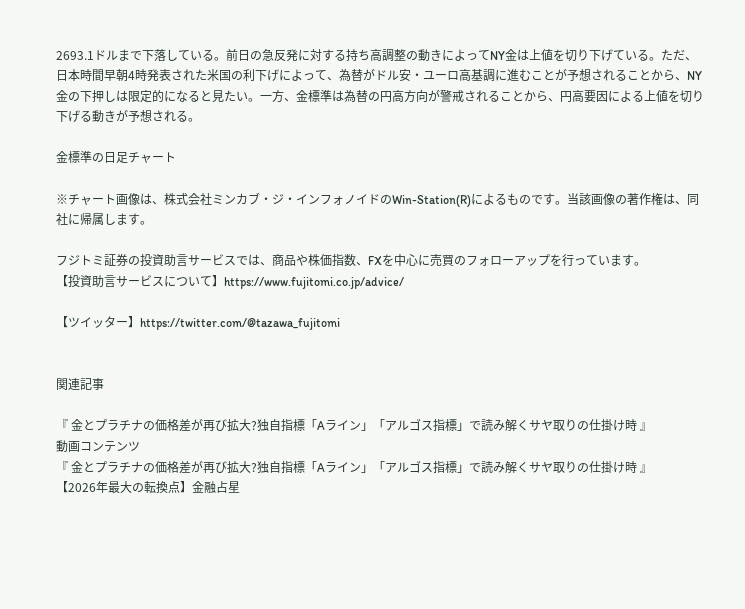2693.1ドルまで下落している。前日の急反発に対する持ち高調整の動きによってNY金は上値を切り下げている。ただ、日本時間早朝4時発表された米国の利下げによって、為替がドル安・ユーロ高基調に進むことが予想されることから、NY金の下押しは限定的になると見たい。一方、金標準は為替の円高方向が警戒されることから、円高要因による上値を切り下げる動きが予想される。

金標準の日足チャート

※チャート画像は、株式会社ミンカブ・ジ・インフォノイドのWin-Station(R)によるものです。当該画像の著作権は、同社に帰属します。

フジトミ証券の投資助言サービスでは、商品や株価指数、FXを中心に売買のフォローアップを行っています。
【投資助言サービスについて】https://www.fujitomi.co.jp/advice/

【ツイッター】https://twitter.com/@tazawa_fujitomi


関連記事

『 金とプラチナの価格差が再び拡大?独自指標「Aライン」「アルゴス指標」で読み解くサヤ取りの仕掛け時 』
動画コンテンツ
『 金とプラチナの価格差が再び拡大?独自指標「Aライン」「アルゴス指標」で読み解くサヤ取りの仕掛け時 』
【2026年最大の転換点】金融占星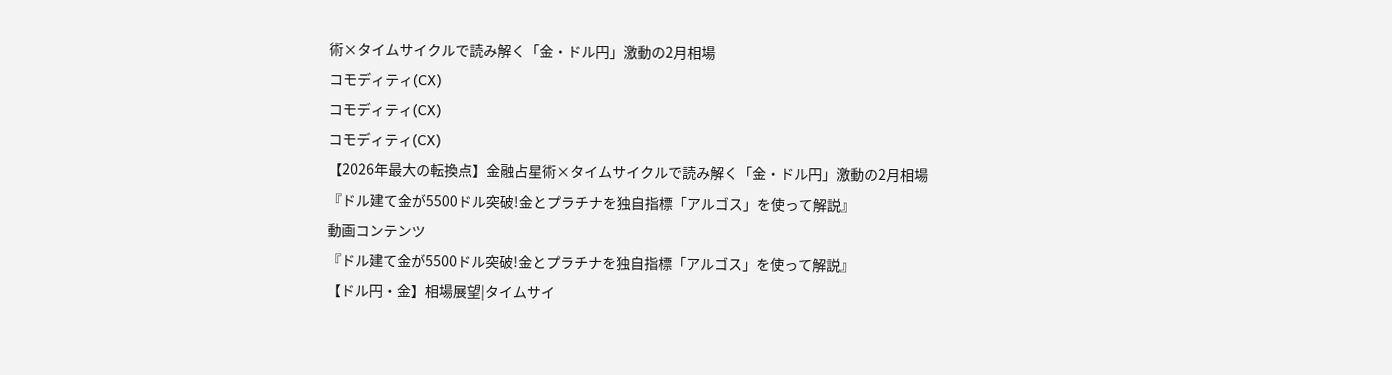術×タイムサイクルで読み解く「金・ドル円」激動の2月相場
コモディティ(CX)
コモディティ(CX)
コモディティ(CX)
【2026年最大の転換点】金融占星術×タイムサイクルで読み解く「金・ドル円」激動の2月相場
『ドル建て金が5500ドル突破!金とプラチナを独自指標「アルゴス」を使って解説』
動画コンテンツ
『ドル建て金が5500ドル突破!金とプラチナを独自指標「アルゴス」を使って解説』
【ドル円・金】相場展望|タイムサイ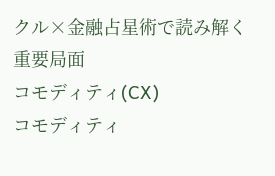クル×金融占星術で読み解く重要局面
コモディティ(CX)
コモディティ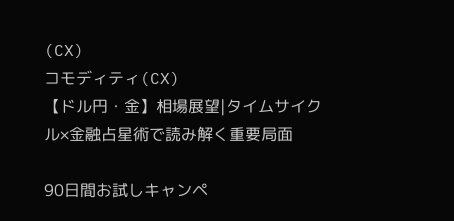(CX)
コモディティ(CX)
【ドル円・金】相場展望|タイムサイクル×金融占星術で読み解く重要局面

90日間お試しキャンペ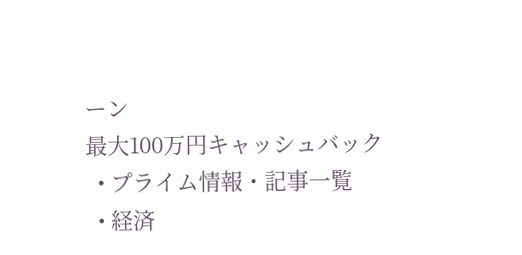ーン
最大100万円キャッシュバック
  • プライム情報・記事一覧
  • 経済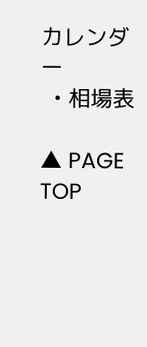カレンダー
  • 相場表

▲ PAGE TOP